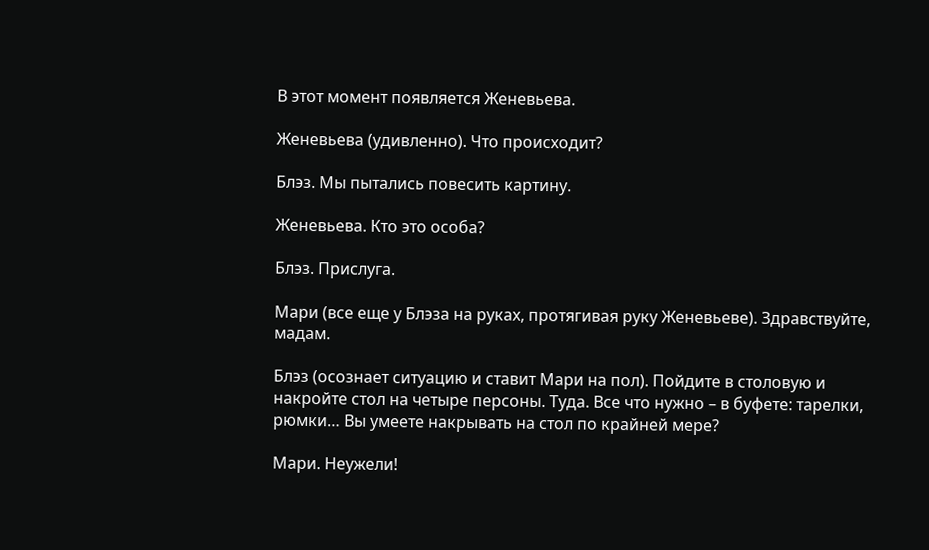В этот момент появляется Женевьева.

Женевьева (удивленно). Что происходит?

Блэз. Мы пытались повесить картину.

Женевьева. Кто это особа?

Блэз. Прислуга.

Мари (все еще у Блэза на руках, протягивая руку Женевьеве). Здравствуйте, мадам.

Блэз (осознает ситуацию и ставит Мари на пол). Пойдите в столовую и накройте стол на четыре персоны. Туда. Все что нужно – в буфете: тарелки, рюмки… Вы умеете накрывать на стол по крайней мере?

Мари. Неужели!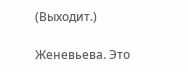(Выходит.)

Женевьева. Это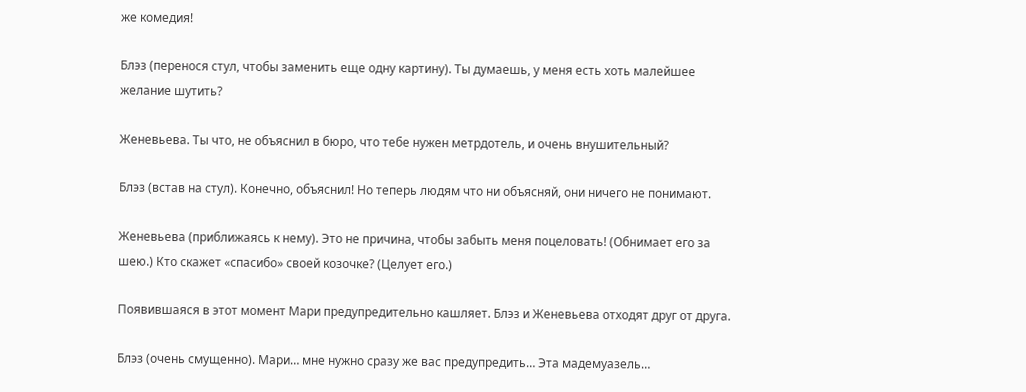же комедия!

Блэз (перенося стул, чтобы заменить еще одну картину). Ты думаешь, у меня есть хоть малейшее желание шутить?

Женевьева. Ты что, не объяснил в бюро, что тебе нужен метрдотель, и очень внушительный?

Блэз (встав на стул). Конечно, объяснил! Но теперь людям что ни объясняй, они ничего не понимают.

Женевьева (приближаясь к нему). Это не причина, чтобы забыть меня поцеловать! (Обнимает его за шею.) Кто скажет «спасибо» своей козочке? (Целует его.)

Появившаяся в этот момент Мари предупредительно кашляет. Блэз и Женевьева отходят друг от друга.

Блэз (очень смущенно). Мари… мне нужно сразу же вас предупредить… Эта мадемуазель…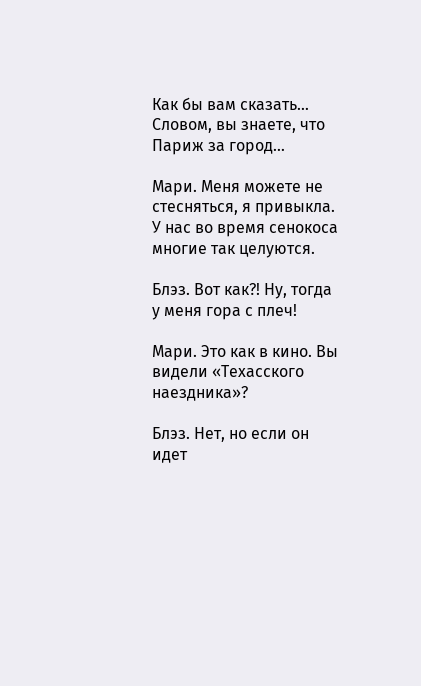Как бы вам сказать… Словом, вы знаете, что Париж за город…

Мари. Меня можете не стесняться, я привыкла. У нас во время сенокоса многие так целуются.

Блэз. Вот как?! Ну, тогда у меня гора с плеч!

Мари. Это как в кино. Вы видели «Техасского наездника»?

Блэз. Нет, но если он идет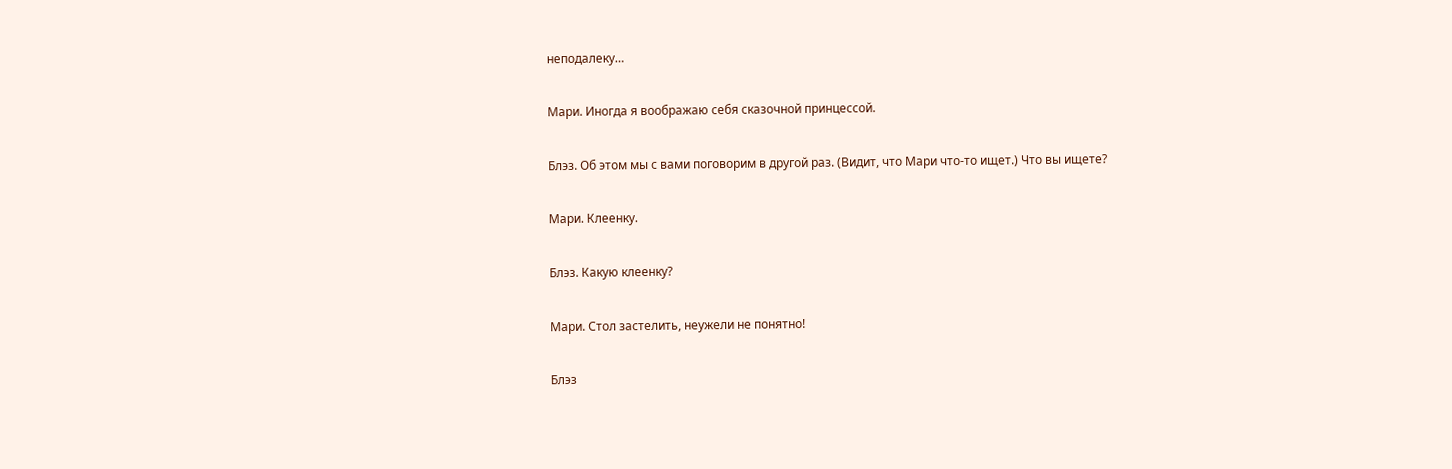неподалеку…

Мари. Иногда я воображаю себя сказочной принцессой.

Блэз. Об этом мы с вами поговорим в другой раз. (Видит, что Мари что-то ищет.) Что вы ищете?

Мари. Клеенку.

Блэз. Какую клеенку?

Мари. Стол застелить, неужели не понятно!

Блэз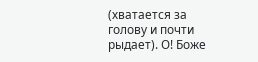(хватается за голову и почти рыдает). О! Боже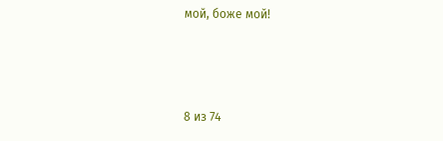мой, боже мой!



8 из 74